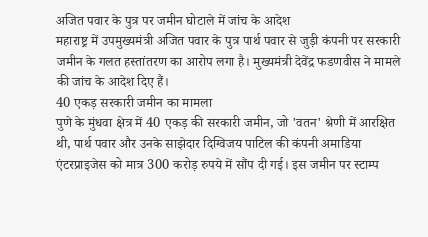अजित पवार के पुत्र पर जमीन घोटाले में जांच के आदेश
महाराष्ट्र में उपमुख्यमंत्री अजित पवार के पुत्र पार्थ पवार से जुड़ी कंपनी पर सरकारी जमीन के गलत हस्तांतरण का आरोप लगा है। मुख्यमंत्री देवेंद्र फडणवीस ने मामले की जांच के आदेश दिए हैं।
40 एकड़ सरकारी जमीन का मामला
पुणे के मुंधवा क्षेत्र में 40 एकड़ की सरकारी जमीन, जो 'वतन' श्रेणी में आरक्षित थी, पार्थ पवार और उनके साझेदार दिग्विजय पाटिल की कंपनी अमाडिया एंटरप्राइजेस को मात्र 300 करोड़ रुपये में सौंप दी गई। इस जमीन पर स्टाम्प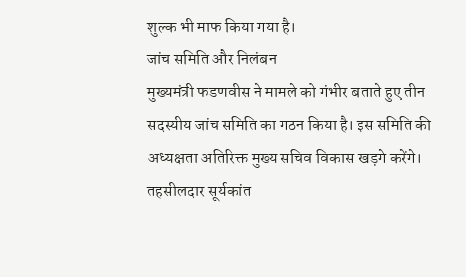शुल्क भी माफ किया गया है।
जांच समिति और निलंबन
मुख्यमंत्री फडणवीस ने मामले को गंभीर बताते हुए तीन सदस्यीय जांच समिति का गठन किया है। इस समिति की अध्यक्षता अतिरिक्त मुख्य सचिव विकास खड़गे करेंगे। तहसीलदार सूर्यकांत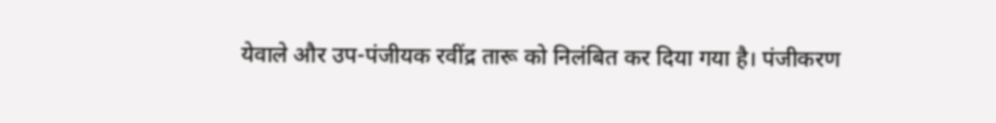येवाले और उप-पंजीयक रवींद्र तारू को निलंबित कर दिया गया है। पंजीकरण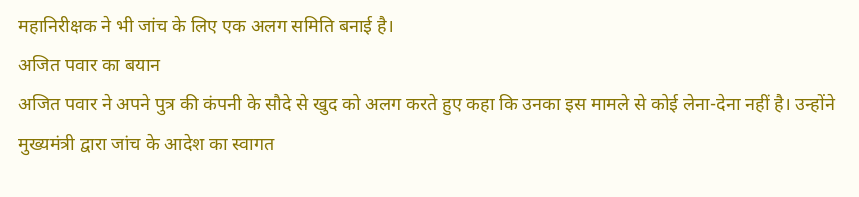महानिरीक्षक ने भी जांच के लिए एक अलग समिति बनाई है।
अजित पवार का बयान
अजित पवार ने अपने पुत्र की कंपनी के सौदे से खुद को अलग करते हुए कहा कि उनका इस मामले से कोई लेना-देना नहीं है। उन्होंने मुख्यमंत्री द्वारा जांच के आदेश का स्वागत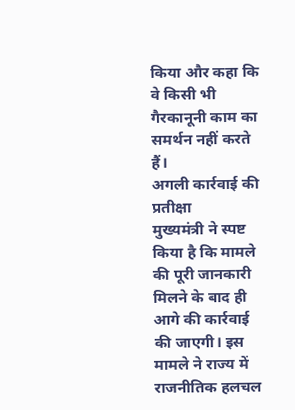किया और कहा कि वे किसी भी गैरकानूनी काम का समर्थन नहीं करते हैं।
अगली कार्रवाई की प्रतीक्षा
मुख्यमंत्री ने स्पष्ट किया है कि मामले की पूरी जानकारी मिलने के बाद ही आगे की कार्रवाई की जाएगी। इस मामले ने राज्य में राजनीतिक हलचल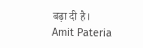बढ़ा दी है।
Amit Pateria